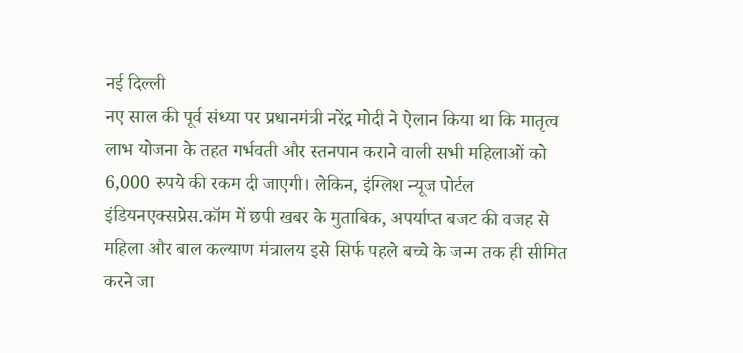नई दिल्ली
नए साल की पूर्व संध्या पर प्रधानमंत्री नरेंद्र मोदी ने ऐलान किया था कि मातृत्व लाभ योजना के तहत गर्भवती और स्तनपान कराने वाली सभी महिलाओं को 6,000 रुपये की रकम दी जाएगी। लेकिन, इंग्लिश न्यूज पोर्टल इंडियनएक्सप्रेस.कॉम में छपी खबर के मुताबिक, अपर्याप्त बजट की वजह से महिला और बाल कल्याण मंत्रालय इसे सिर्फ पहले बच्चे के जन्म तक ही सीमित करने जा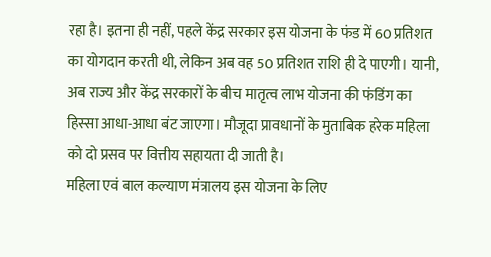रहा है। इतना ही नहीं, पहले केंद्र सरकार इस योजना के फंड में 60 प्रतिशत का योगदान करती थी, लेकिन अब वह 50 प्रतिशत राशि ही दे पाएगी। यानी, अब राज्य और केंद्र सरकारों के बीच मातृत्व लाभ योजना की फंडिंग का हिस्सा आधा-आधा बंट जाएगा। मौजूदा प्रावधानों के मुताबिक हरेक महिला को दो प्रसव पर वित्तीय सहायता दी जाती है।
महिला एवं बाल कल्याण मंत्रालय इस योजना के लिए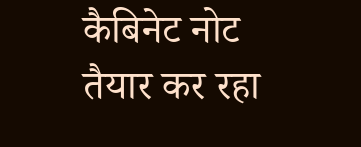कैबिनेट नोट तैयार कर रहा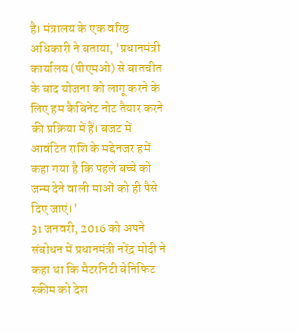है। मंत्रालय के एक वरिष्ठ अधिकारी ने बताया, 'प्रधानमंत्री कार्यालय (पीएमओ) से बातचीत के बाद योजना को लागू करने के लिए हम कैबिनेट नोट तैयार करने की प्रक्रिया में हैं। बजट में आवंटित राशि के मद्देनजर हमें कहा गया है कि पहले बच्चे को जन्म देने वाली माओं को ही पैसे दिए जाएं।'
31 जनवरी, 2016 को अपने संबोधन में प्रधानमंत्री नरेंद्र मोदी ने कहा था कि मैटरनिटी बेनिफिट स्कीम को देश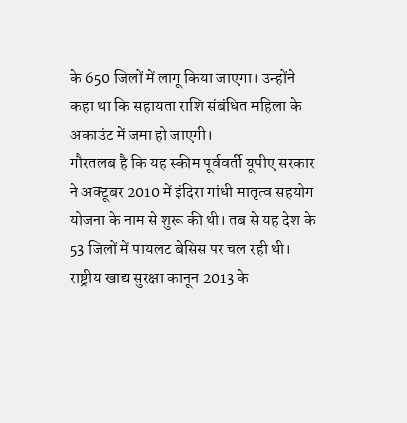के 650 जिलों में लागू किया जाएगा। उन्होंने कहा था कि सहायता राशि संबंधित महिला के अकाउंट में जमा हो जाएगी।
गौरतलब है कि यह स्कीम पूर्ववर्ती यूपीए सरकार ने अक्टूबर 2010 में इंदिरा गांधी मातृत्व सहयोग योजना के नाम से शुरू की थी। तब से यह देश के 53 जिलों में पायलट बेसिस पर चल रही थी। राष्ट्रीय खाद्य सुरक्षा कानून 2013 के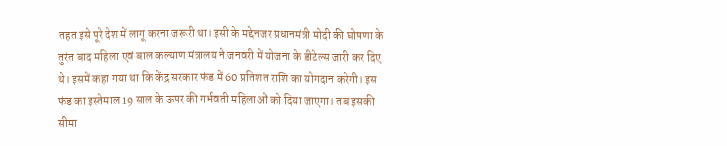तहत इसे पूरे देश में लागू करना जरूरी था। इसी के मद्देनजर प्रधानमंत्री मोदी की घोषणा के तुरंत बाद महिला एवं बाल कल्याण मंत्रालय ने जनवरी में योजना के डीटेल्स जारी कर दिए थे। इसमें कहा गया था कि केंद्र सरकार फंड में 60 प्रतिशत राशि का योगदान करेगी। इस फंड का इस्तेमाल 19 साल के ऊपर की गर्भवती महिलाओं को दिया जाएगा। तब इसकी सीमा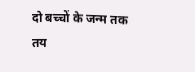दो बच्चों के जन्म तक तय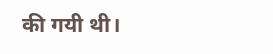की गयी थी।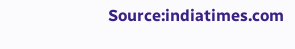Source:indiatimes.com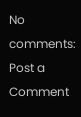No comments:
Post a Comment